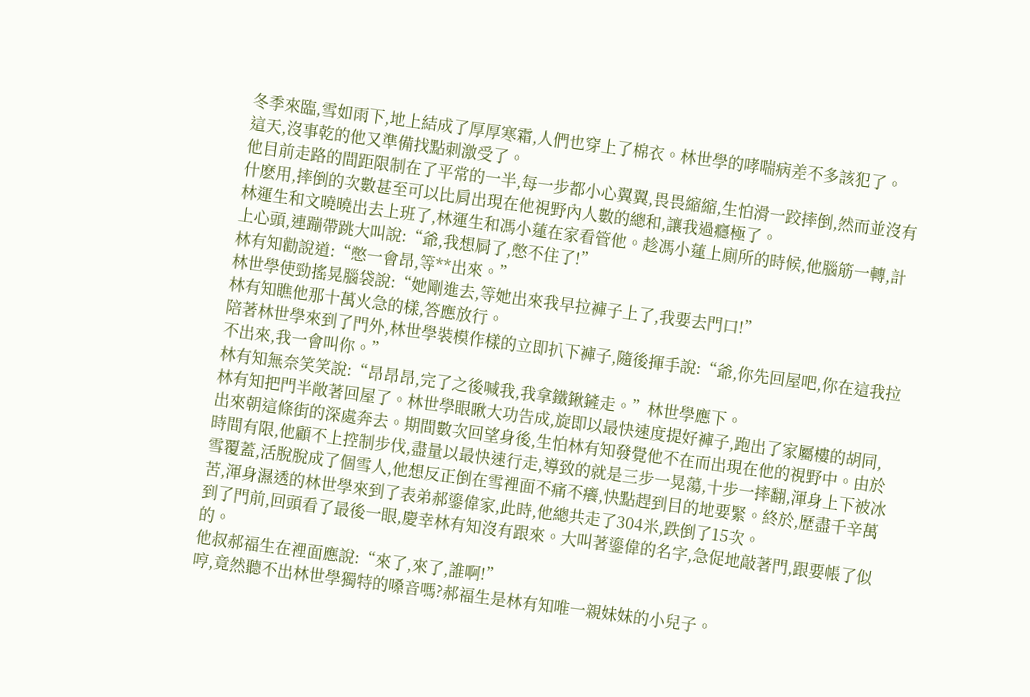冬季來臨,雪如雨下,地上結成了厚厚寒霜,人們也穿上了棉衣。林世學的哮喘病差不多該犯了。
這天,沒事乾的他又準備找點刺激受了。
他目前走路的間距限制在了平常的一半,每一步都小心翼翼,畏畏縮縮,生怕滑一跤摔倒,然而並沒有什麽用,摔倒的次數甚至可以比肩出現在他視野內人數的總和,讓我過癮極了。
林運生和文曉曉出去上班了,林運生和馮小蓮在家看管他。趁馮小蓮上廁所的時候,他腦筋一轉,計上心頭,連蹦帶跳大叫說:“爺,我想屙了,憋不住了!”
林有知勸說道:“憋一會昂,等**出來。”
林世學使勁搖晃腦袋說:“她剛進去,等她出來我早拉褲子上了,我要去門口!”
林有知瞧他那十萬火急的樣,答應放行。
陪著林世學來到了門外,林世學裝模作樣的立即扒下褲子,隨後揮手說:“爺,你先回屋吧,你在這我拉不出來,我一會叫你。”
林有知無奈笑笑說:“昂昂昂,完了之後喊我,我拿鐵鍬鏟走。”林世學應下。
林有知把門半敞著回屋了。林世學眼瞅大功告成,旋即以最快速度提好褲子,跑出了家屬樓的胡同,出來朝這條街的深處奔去。期間數次回望身後,生怕林有知發覺他不在而出現在他的視野中。由於時間有限,他顧不上控制步伐,盡量以最快速行走,導致的就是三步一晃蕩,十步一摔翻,渾身上下被冰雪覆蓋,活脫脫成了個雪人,他想反正倒在雪裡面不痛不癢,快點趕到目的地要緊。終於,歷盡千辛萬苦,渾身濕透的林世學來到了表弟郝鎏偉家,此時,他總共走了304米,跌倒了15次。
到了門前,回頭看了最後一眼,慶幸林有知沒有跟來。大叫著鎏偉的名字,急促地敲著門,跟要帳了似的。
他叔郝福生在裡面應說:“來了,來了,誰啊!”
哼,竟然聽不出林世學獨特的嗓音嗎?郝福生是林有知唯一親妹妹的小兒子。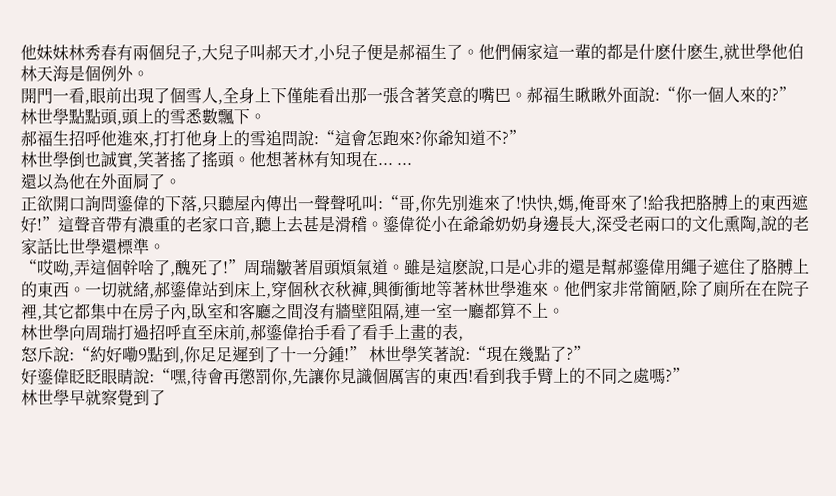他妹妹林秀春有兩個兒子,大兒子叫郝天才,小兒子便是郝福生了。他們倆家這一輩的都是什麽什麽生,就世學他伯林天海是個例外。
開門一看,眼前出現了個雪人,全身上下僅能看出那一張含著笑意的嘴巴。郝福生瞅瞅外面說:“你一個人來的?”
林世學點點頭,頭上的雪悉數飄下。
郝福生招呼他進來,打打他身上的雪追問說:“這會怎跑來?你爺知道不?”
林世學倒也誠實,笑著搖了搖頭。他想著林有知現在... ...
還以為他在外面屙了。
正欲開口詢問鎏偉的下落,只聽屋內傳出一聲聲吼叫:“哥,你先別進來了!快快,媽,俺哥來了!給我把胳膊上的東西遮好!”這聲音帶有濃重的老家口音,聽上去甚是滑稽。鎏偉從小在爺爺奶奶身邊長大,深受老兩口的文化熏陶,說的老家話比世學還標準。
“哎呦,弄這個幹啥了,醜死了!”周瑞皺著眉頭煩氣道。雖是這麽說,口是心非的還是幫郝鎏偉用繩子遮住了胳膊上的東西。一切就緒,郝鎏偉站到床上,穿個秋衣秋褲,興衝衝地等著林世學進來。他們家非常簡陋,除了廁所在在院子裡,其它都集中在房子內,臥室和客廳之間沒有牆壁阻隔,連一室一廳都算不上。
林世學向周瑞打過招呼直至床前,郝鎏偉抬手看了看手上畫的表,
怒斥說:“約好嘞9點到,你足足遲到了十一分鍾!” 林世學笑著說:“現在幾點了?”
好鎏偉眨眨眼睛說:“嘿,待會再懲罰你,先讓你見識個厲害的東西!看到我手臂上的不同之處嗎?”
林世學早就察覺到了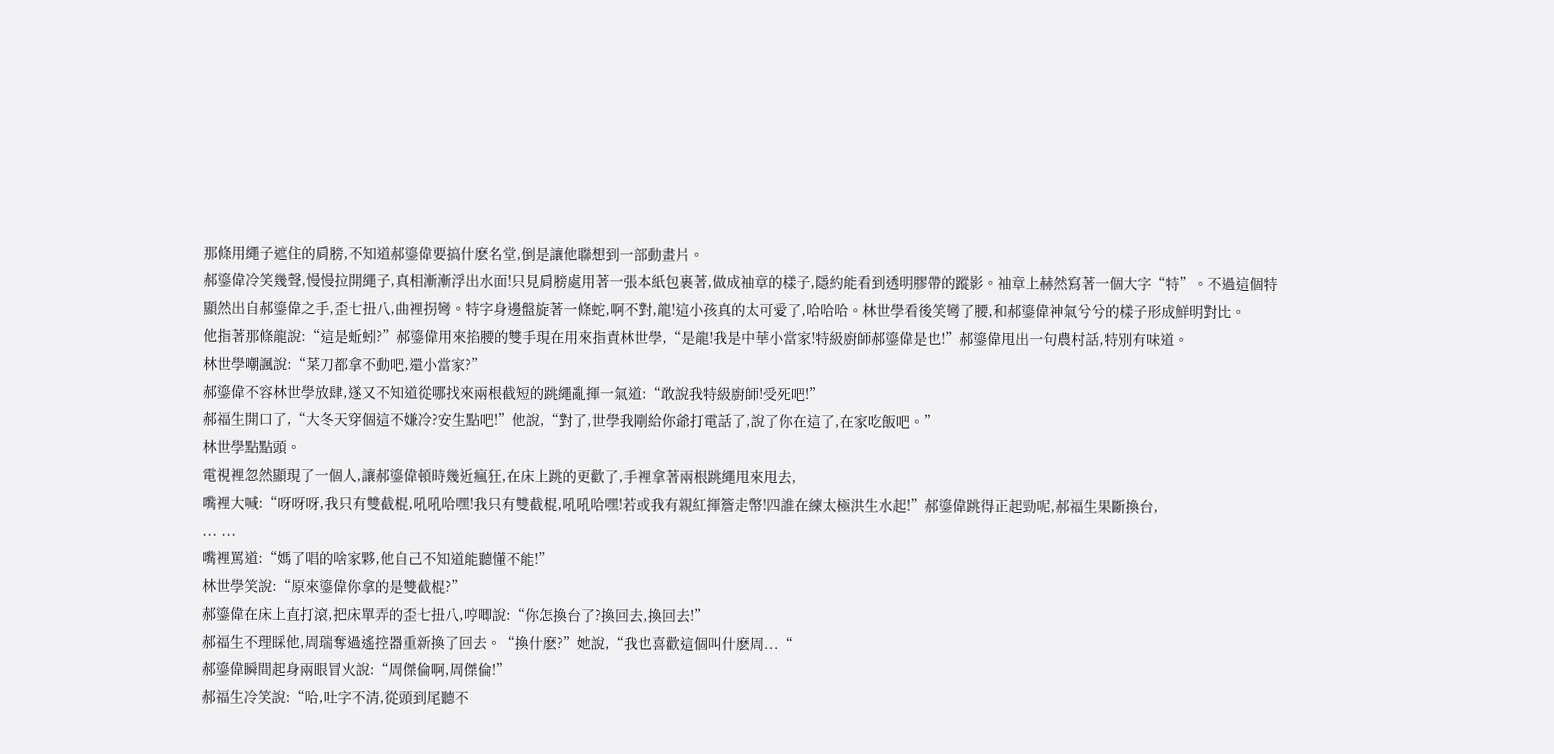那條用繩子遮住的肩膀,不知道郝鎏偉要搞什麽名堂,倒是讓他聯想到一部動畫片。
郝鎏偉冷笑幾聲,慢慢拉開繩子,真相漸漸浮出水面!只見肩膀處用著一張本紙包裹著,做成袖章的樣子,隱約能看到透明膠帶的蹤影。袖章上赫然寫著一個大字“特”。不過這個特顯然出自郝鎏偉之手,歪七扭八,曲裡拐彎。特字身邊盤旋著一條蛇,啊不對,龍!這小孩真的太可愛了,哈哈哈。林世學看後笑彎了腰,和郝鎏偉神氣兮兮的樣子形成鮮明對比。
他指著那條龍說:“這是蚯蚓?”郝鎏偉用來掐腰的雙手現在用來指責林世學,“是龍!我是中華小當家!特級廚師郝鎏偉是也!”郝鎏偉甩出一句農村話,特別有味道。
林世學嘲諷說:“菜刀都拿不動吧,還小當家?”
郝鎏偉不容林世學放肆,遂又不知道從哪找來兩根截短的跳繩亂揮一氣道:“敢說我特級廚師!受死吧!”
郝福生開口了,“大冬天穿個這不嫌冷?安生點吧!”他說,“對了,世學我剛給你爺打電話了,說了你在這了,在家吃飯吧。”
林世學點點頭。
電視裡忽然顯現了一個人,讓郝鎏偉頓時幾近瘋狂,在床上跳的更歡了,手裡拿著兩根跳繩甩來甩去,
嘴裡大喊:“呀呀呀,我只有雙截棍,吼吼哈嘿!我只有雙截棍,吼吼哈嘿!若或我有親紅揮簷走幣!四誰在練太極洪生水起!”郝鎏偉跳得正起勁呢,郝福生果斷換台,
... ...
嘴裡罵道:“媽了唱的啥家夥,他自己不知道能聽懂不能!”
林世學笑說:“原來鎏偉你拿的是雙截棍?”
郝鎏偉在床上直打滾,把床單弄的歪七扭八,哼唧說:“你怎換台了?換回去,換回去!”
郝福生不理睬他,周瑞奪過遙控器重新換了回去。“換什麽?”她說,“我也喜歡這個叫什麽周...“
郝鎏偉瞬間起身兩眼冒火說:“周傑倫啊,周傑倫!”
郝福生冷笑說:“哈,吐字不清,從頭到尾聽不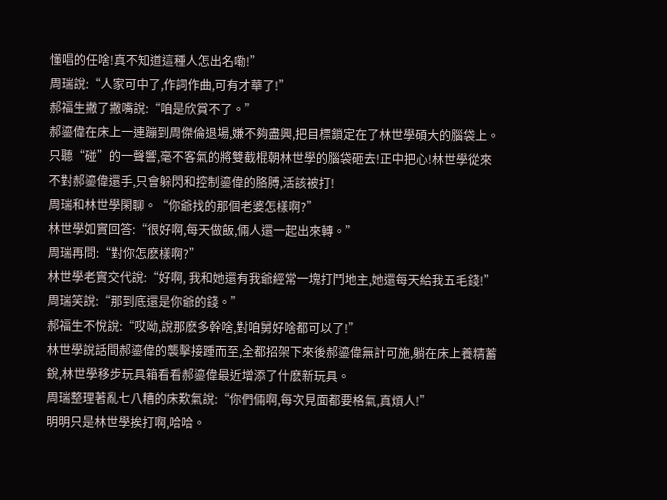懂唱的任啥!真不知道這種人怎出名嘞!”
周瑞說:“人家可中了,作詞作曲,可有才華了!”
郝福生撇了撇嘴說:“咱是欣賞不了。”
郝鎏偉在床上一連蹦到周傑倫退場,嫌不夠盡興,把目標鎖定在了林世學碩大的腦袋上。
只聽“碰”的一聲響,毫不客氣的將雙截棍朝林世學的腦袋砸去!正中把心!林世學從來不對郝鎏偉還手,只會躲閃和控制鎏偉的胳膊,活該被打!
周瑞和林世學閑聊。“你爺找的那個老婆怎樣啊?”
林世學如實回答:“很好啊,每天做飯,倆人還一起出來轉。”
周瑞再問:“對你怎麽樣啊?”
林世學老實交代說:“好啊, 我和她還有我爺經常一塊打鬥地主,她還每天給我五毛錢!”
周瑞笑說:“那到底還是你爺的錢。”
郝福生不悅說:“哎呦,說那麽多幹啥,對咱舅好啥都可以了!”
林世學說話間郝鎏偉的襲擊接踵而至,全都招架下來後郝鎏偉無計可施,躺在床上養精蓄銳,林世學移步玩具箱看看郝鎏偉最近增添了什麽新玩具。
周瑞整理著亂七八糟的床歎氣說:“你們倆啊,每次見面都要格氣,真煩人!”
明明只是林世學挨打啊,哈哈。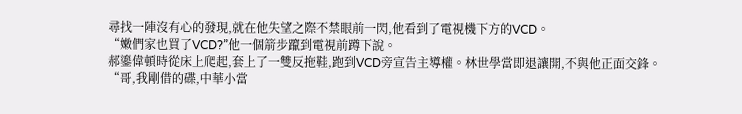尋找一陣沒有心的發現,就在他失望之際不禁眼前一閃,他看到了電視機下方的VCD。
“嫩們家也買了VCD?”他一個箭步躥到電視前蹲下說。
郝鎏偉頓時從床上爬起,套上了一雙反拖鞋,跑到VCD旁宣告主導權。林世學當即退讓開,不與他正面交鋒。
“哥,我剛借的碟,中華小當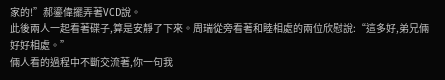家的!”郝鎏偉擺弄著VCD說。
此後兩人一起看著碟子,算是安靜了下來。周瑞從旁看著和睦相處的兩位欣慰說:“這多好,弟兄倆好好相處。”
倆人看的過程中不斷交流著,你一句我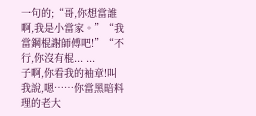一句的;“哥,你想當誰啊,我是小當家。”“我當鋼棍謝師傅吧!”“不行,你沒有棍... ...
子啊,你看我的袖章!叫我說,嗯……你當黑暗料理的老大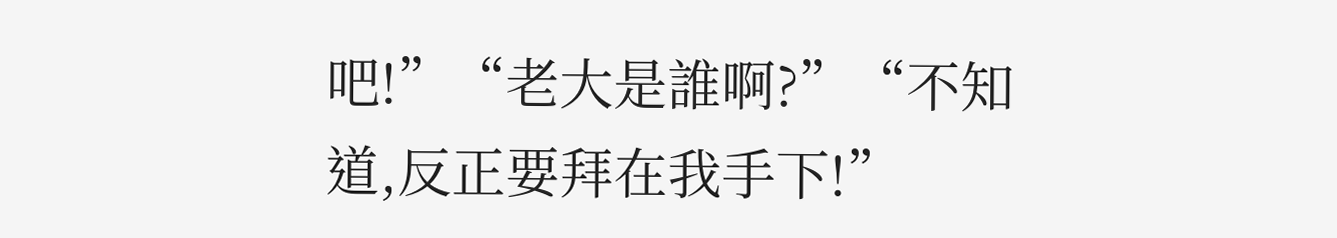吧!”“老大是誰啊?”“不知道,反正要拜在我手下!”